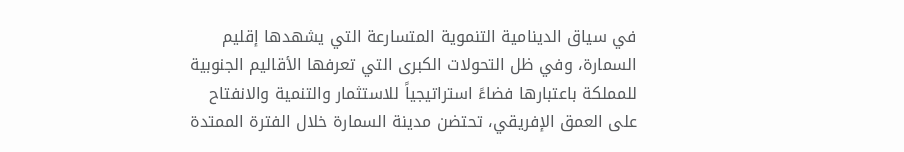في سياق الدينامية التنموية المتسارعة التي يشهدها إقليم السمارة، وفي ظل التحولات الكبرى التي تعرفها الأقاليم الجنوبية للمملكة باعتبارها فضاءً استراتيجياً للاستثمار والتنمية والانفتاح على العمق الإفريقي، تحتضن مدينة السمارة خلال الفترة الممتدة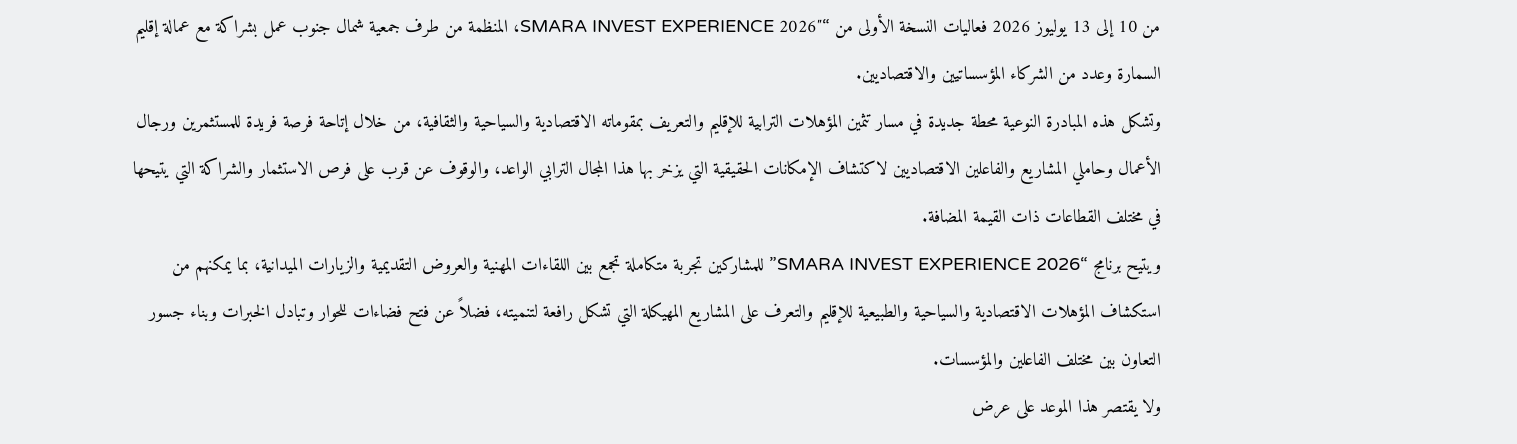من 10 إلى 13 يوليوز 2026 فعاليات النسخة الأولى من “SMARA INVEST EXPERIENCE 2026″، المنظمة من طرف جمعية شمال جنوب عمل بشراكة مع عمالة إقليم السمارة وعدد من الشركاء المؤسساتيين والاقتصاديين.
وتشكل هذه المبادرة النوعية محطة جديدة في مسار تثمين المؤهلات الترابية للإقليم والتعريف بمقوماته الاقتصادية والسياحية والثقافية، من خلال إتاحة فرصة فريدة للمستثمرين ورجال الأعمال وحاملي المشاريع والفاعلين الاقتصاديين لاكتشاف الإمكانات الحقيقية التي يزخر بها هذا المجال الترابي الواعد، والوقوف عن قرب على فرص الاستثمار والشراكة التي يتيحها في مختلف القطاعات ذات القيمة المضافة.
ويتيح برنامج “SMARA INVEST EXPERIENCE 2026” للمشاركين تجربة متكاملة تجمع بين اللقاءات المهنية والعروض التقديمية والزيارات الميدانية، بما يمكنهم من استكشاف المؤهلات الاقتصادية والسياحية والطبيعية للإقليم والتعرف على المشاريع المهيكلة التي تشكل رافعة لتنميته، فضلاً عن فتح فضاءات للحوار وتبادل الخبرات وبناء جسور التعاون بين مختلف الفاعلين والمؤسسات.
ولا يقتصر هذا الموعد على عرض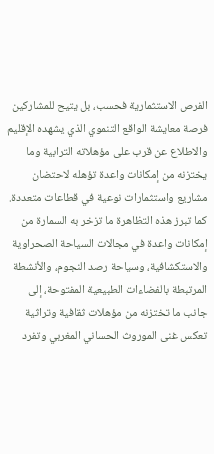الفرص الاستثمارية فحسب، بل يتيح للمشاركين فرصة معايشة الواقع التنموي الذي يشهده الإقليم والاطلاع عن قرب على مؤهلاته الترابية وما يختزنه من إمكانات واعدة تؤهله لاحتضان مشاريع واستثمارات نوعية في قطاعات متعددة.
كما تبرز هذه التظاهرة ما تزخر به السمارة من إمكانات واعدة في مجالات السياحة الصحراوية والاستكشافية، وسياحة رصد النجوم، والأنشطة المرتبطة بالفضاءات الطبيعية المفتوحة، إلى جانب ما تختزنه من مؤهلات ثقافية وتراثية تعكس غنى الموروث الحساني المغربي وتفرد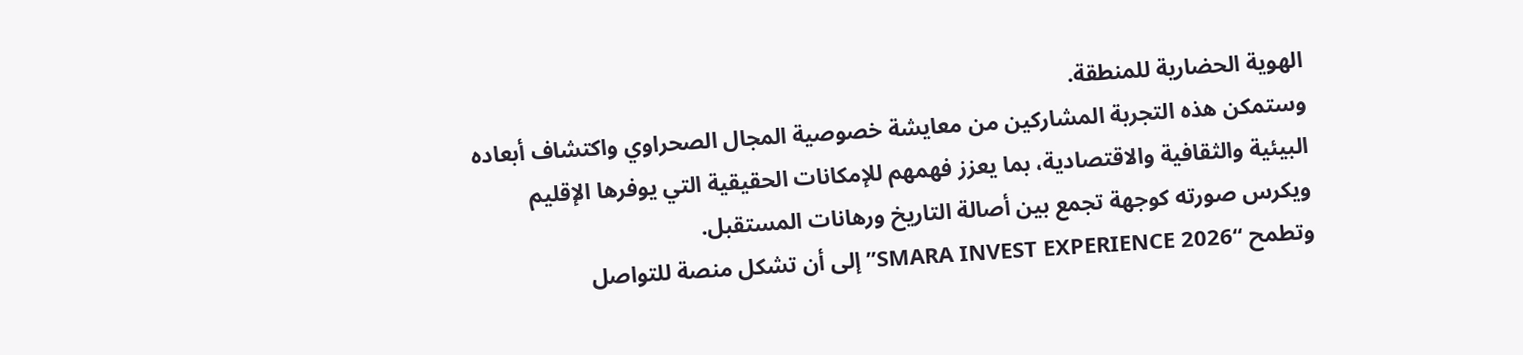الهوية الحضارية للمنطقة.
وستمكن هذه التجربة المشاركين من معايشة خصوصية المجال الصحراوي واكتشاف أبعاده البيئية والثقافية والاقتصادية، بما يعزز فهمهم للإمكانات الحقيقية التي يوفرها الإقليم ويكرس صورته كوجهة تجمع بين أصالة التاريخ ورهانات المستقبل.
وتطمح “SMARA INVEST EXPERIENCE 2026” إلى أن تشكل منصة للتواصل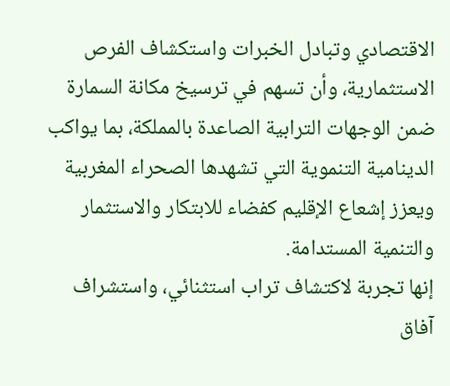الاقتصادي وتبادل الخبرات واستكشاف الفرص الاستثمارية، وأن تسهم في ترسيخ مكانة السمارة ضمن الوجهات الترابية الصاعدة بالمملكة، بما يواكب الدينامية التنموية التي تشهدها الصحراء المغربية ويعزز إشعاع الإقليم كفضاء للابتكار والاستثمار والتنمية المستدامة.
إنها تجربة لاكتشاف تراب استثنائي، واستشراف آفاق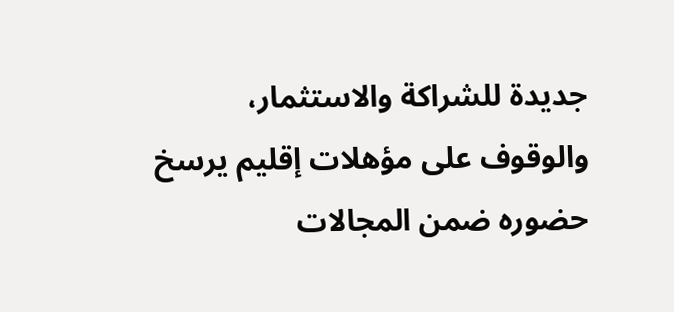جديدة للشراكة والاستثمار، والوقوف على مؤهلات إقليم يرسخ حضوره ضمن المجالات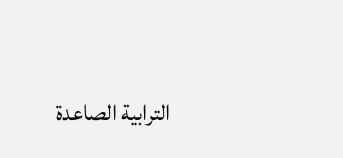الترابية الصاعدة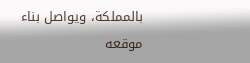بالمملكة، ويواصل بناء موقعه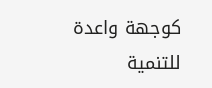كوجهة واعدة للتنمية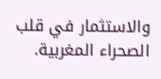والاستثمار في قلب الصحراء المغربية.